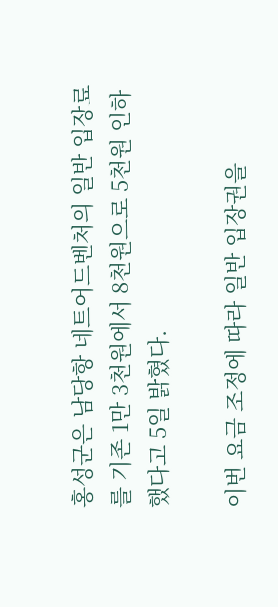홍성군은 남당항 네트어드벤처의 일반 입장료를 기존 1만 3천원에서 8천원으로 5천원 인하했다고 5일 밝혔다.

이번 요금 조정에 따라 일반 입장권을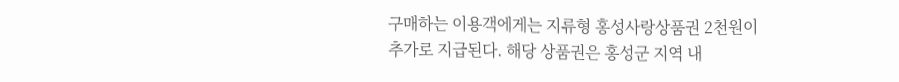구매하는 이용객에게는 지류형 홍성사랑상품권 2천원이 추가로 지급된다. 해당 상품권은 홍성군 지역 내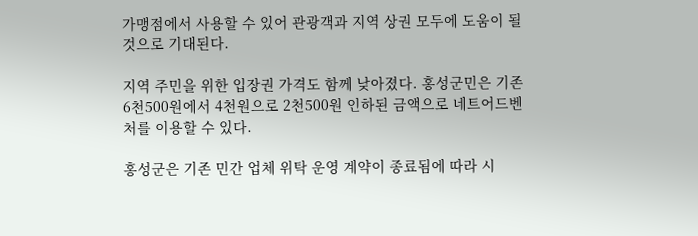가맹점에서 사용할 수 있어 관광객과 지역 상권 모두에 도움이 될 것으로 기대된다.

지역 주민을 위한 입장권 가격도 함께 낮아졌다. 홍성군민은 기존 6천500원에서 4천원으로 2천500원 인하된 금액으로 네트어드벤처를 이용할 수 있다.

홍성군은 기존 민간 업체 위탁 운영 계약이 종료됨에 따라 시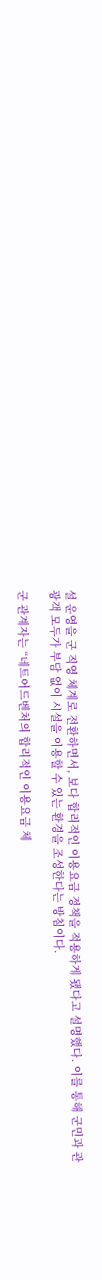설 운영을 군 직영 체계로 전환하면서, 보다 합리적인 이용요금 정책을 적용하게 됐다고 설명했다. 이를 통해 군민과 관광객 모두가 부담 없이 시설을 이용할 수 있는 환경을 조성한다는 방침이다.

군 관계자는 “네트어드벤처의 합리적인 이용요금 체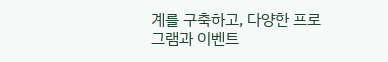계를 구축하고, 다양한 프로그램과 이벤트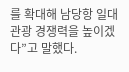를 확대해 남당항 일대 관광 경쟁력을 높이겠다”고 말했다.